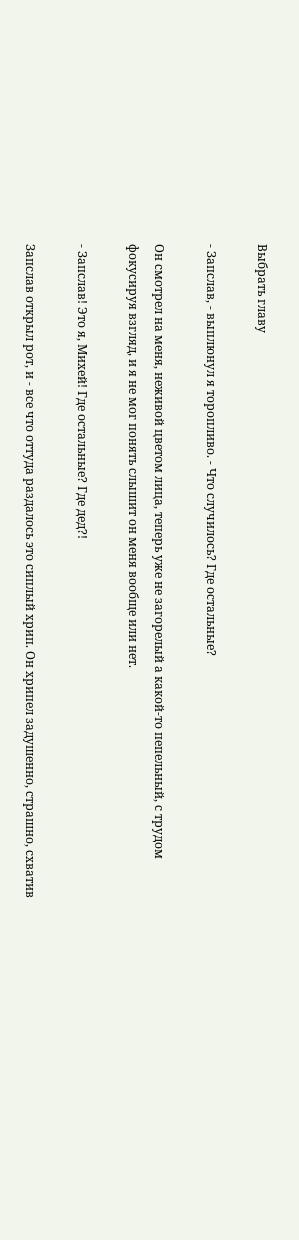Выбрать главу

- Запслав, - выплюнул я торопливо. - Что случилось? Где остальные?

Он смотрел на меня, неживой цветом лица, теперь уже не загорелый а какой-то пепельный, с трудом фокусируя взгляд, и я не мог понять слышит он меня вообще или нет.

- Запслав! Это я, Михей! Где остальные? Где дед?!

Запслав открыл рот, и - все что оттуда раздалось это сиплый хрип. Он хрипел задушенно, страшно, схватив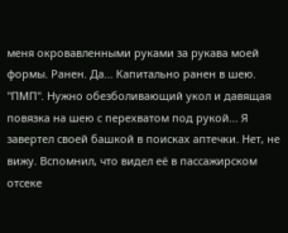меня окровавленными руками за рукава моей формы. Ранен. Да... Капитально ранен в шею. "ПМП". Нужно обезболивающий укол и давящая повязка на шею с перехватом под рукой... Я завертел своей башкой в поисках аптечки. Нет, не вижу. Вспомнил, что видел её в пассажирском отсеке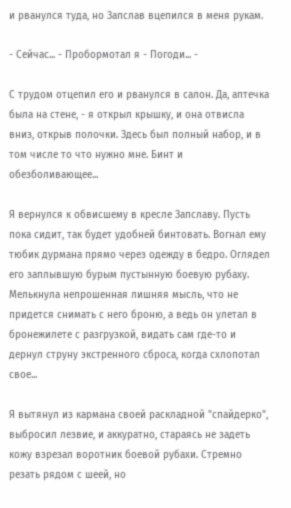и рванулся туда, но Запслав вцепился в меня рукам.

- Сейчас... - Пробормотал я - Погоди... -

С трудом отцепил его и рванулся в салон. Да, аптечка была на стене, - я открыл крышку, и она отвисла вниз, открыв полочки. Здесь был полный набор, и в том числе то что нужно мне. Бинт и обезболивающее...

Я вернулся к обвисшему в кресле Запславу. Пусть пока сидит, так будет удобней бинтовать. Вогнал ему тюбик дурмана прямо через одежду в бедро. Оглядел его заплывшую бурым пустынную боевую рубаху. Мелькнула непрошенная лишняя мысль, что не придется снимать с него броню, а ведь он улетал в бронежилете с разгрузкой, видать сам где-то и дернул струну экстренного сброса, когда схлопотал свое...

Я вытянул из кармана своей раскладной "спайдерко", выбросил лезвие, и аккуратно, стараясь не задеть кожу взрезал воротник боевой рубахи. Стремно резать рядом с шеей, но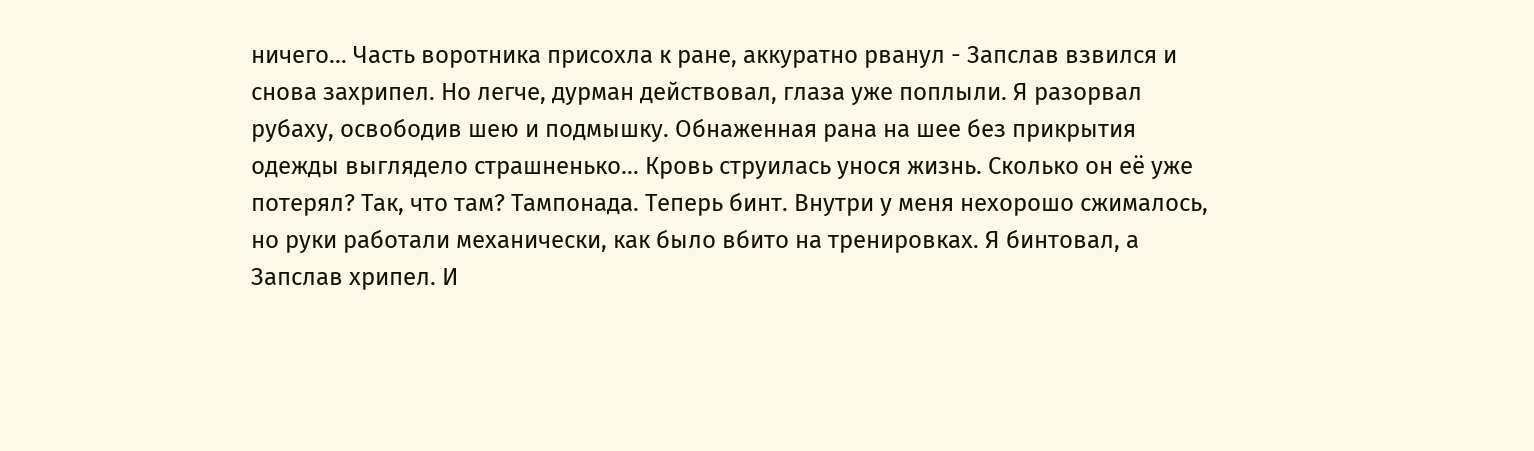ничего... Часть воротника присохла к ране, аккуратно рванул - Запслав взвился и снова захрипел. Но легче, дурман действовал, глаза уже поплыли. Я разорвал рубаху, освободив шею и подмышку. Обнаженная рана на шее без прикрытия одежды выглядело страшненько... Кровь струилась унося жизнь. Сколько он её уже потерял? Так, что там? Тампонада. Теперь бинт. Внутри у меня нехорошо сжималось, но руки работали механически, как было вбито на тренировках. Я бинтовал, а Запслав хрипел. И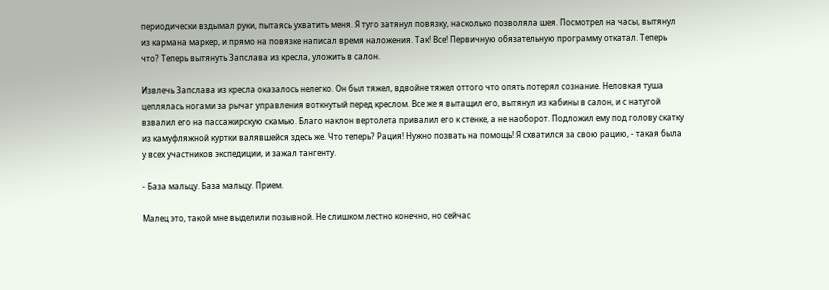периодически вздымал руки, пытаясь ухватить меня. Я туго затянул повязку, насколько позволяла шея. Посмотрел на часы, вытянул из кармана маркер, и прямо на повязке написал время наложения. Так! Все! Первичную обязательную программу откатал. Теперь что? Теперь вытянуть Запслава из кресла, уложить в салон.

Извлечь Запслава из кресла оказалось нелегко. Он был тяжел, вдвойне тяжел оттого что опять потерял сознание. Неловкая туша цеплялась ногами за рычаг управления воткнутый перед креслом. Все же я вытащил его, вытянул из кабины в салон, и с натугой взвалил его на пассажирскую скамью. Благо наклон вертолета привалил его к стенке, а не наоборот. Подложил ему под голову скатку из камуфляжной куртки валявшейся здесь же. Что теперь? Рация! Нужно позвать на помощь! Я схватился за свою рацию, - такая была у всех участников экспедиции, и зажал тангенту.

- База мальцу. База мальцу. Прием.

Малец это, такой мне выделили позывной. Не слишком лестно конечно, но сейчас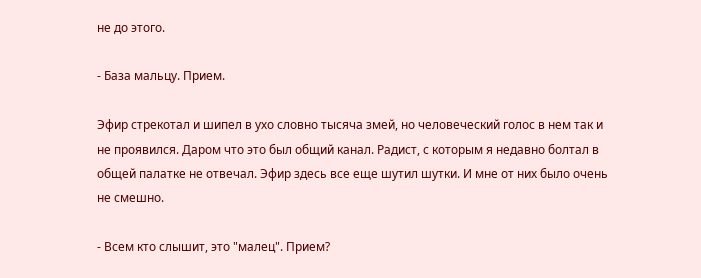не до этого.

- База мальцу. Прием.

Эфир стрекотал и шипел в ухо словно тысяча змей, но человеческий голос в нем так и не проявился. Даром что это был общий канал. Радист, с которым я недавно болтал в общей палатке не отвечал. Эфир здесь все еще шутил шутки. И мне от них было очень не смешно.

- Всем кто слышит, это "малец". Прием?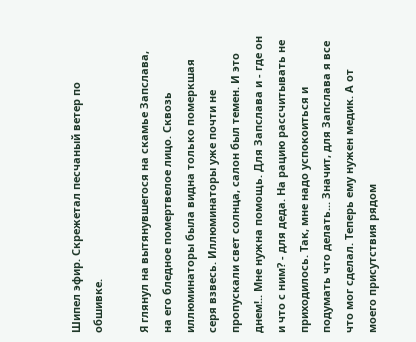Шипел эфир. Скрежетал песчаный ветер по обшивке.

Я глянул на вытянувшегося на скамье Запслава, на его бледное помертвелое лицо. Сквозь иллюминаторы была видна только померкшая серя взвесь. Иллюминаторы уже почти не пропускали свет солнца, салон был темен. И это днем!.. Мне нужна помощь. Для Запслава и - где он и что с ним? - для деда. На рацию рассчитывать не приходилось. Так, мне надо успокоиться и подумать что делать... Значит, для Запслава я все что мог сделал. Теперь ему нужен медик. А от моего присутствия рядом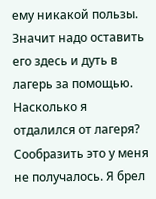ему никакой пользы. Значит надо оставить его здесь и дуть в лагерь за помощью. Насколько я отдалился от лагеря? Сообразить это у меня не получалось. Я брел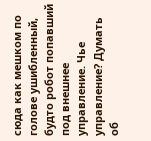сюда как мешком по голове ушибленный, будто робот попавший под внешнее управление. Чье управление? Думать об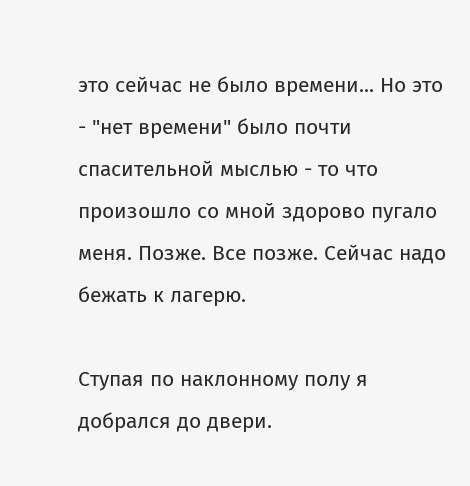это сейчас не было времени... Но это - "нет времени" было почти спасительной мыслью - то что произошло со мной здорово пугало меня. Позже. Все позже. Сейчас надо бежать к лагерю.

Ступая по наклонному полу я добрался до двери.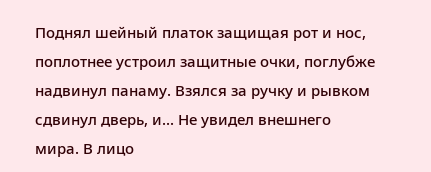Поднял шейный платок защищая рот и нос, поплотнее устроил защитные очки, поглубже надвинул панаму. Взялся за ручку и рывком сдвинул дверь, и... Не увидел внешнего мира. В лицо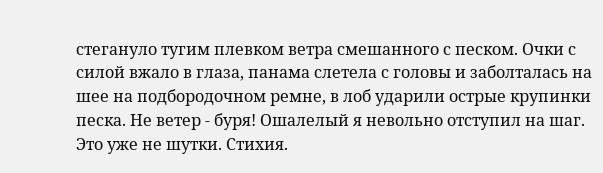стегануло тугим плевком ветра смешанного с песком. Очки с силой вжало в глаза, панама слетела с головы и заболталась на шее на подбородочном ремне, в лоб ударили острые крупинки песка. Не ветер - буря! Ошалелый я невольно отступил на шаг. Это уже не шутки. Стихия.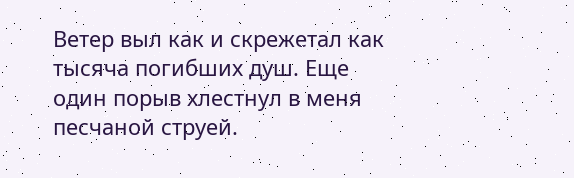Ветер выл как и скрежетал как тысяча погибших душ. Еще один порыв хлестнул в меня песчаной струей.